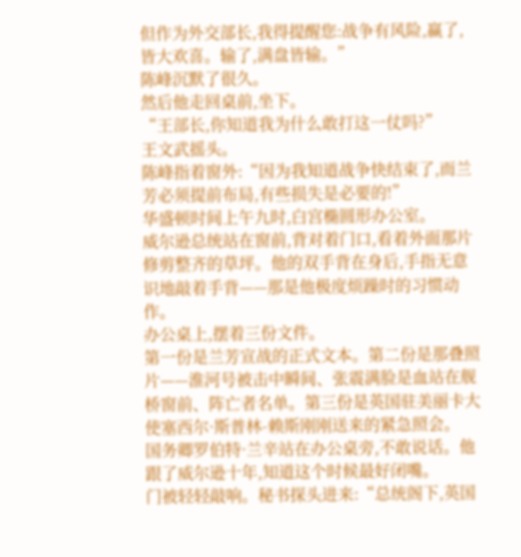但作为外交部长,我得提醒您:战争有风险,赢了,皆大欢喜。输了,满盘皆输。”
陈峰沉默了很久。
然后他走回桌前,坐下。
“王部长,你知道我为什么敢打这一仗吗?”
王文武摇头。
陈峰指着窗外:“因为我知道战争快结束了,而兰芳必须提前布局,有些损失是必要的!”
华盛顿时间上午九时,白宫椭圆形办公室。
威尔逊总统站在窗前,背对着门口,看着外面那片修剪整齐的草坪。他的双手背在身后,手指无意识地敲着手背——那是他极度烦躁时的习惯动作。
办公桌上,摆着三份文件。
第一份是兰芳宣战的正式文本。第二份是那叠照片——淮河号被击中瞬间、张震满脸是血站在舰桥窗前、阵亡者名单。第三份是英国驻美丽卡大使塞西尔·斯普林-赖斯刚刚送来的紧急照会。
国务卿罗伯特·兰辛站在办公桌旁,不敢说话。他跟了威尔逊十年,知道这个时候最好闭嘴。
门被轻轻敲响。秘书探头进来:“总统阁下,英国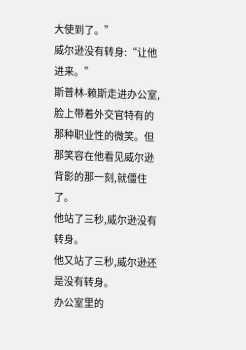大使到了。”
威尔逊没有转身:“让他进来。”
斯普林-赖斯走进办公室,脸上带着外交官特有的那种职业性的微笑。但那笑容在他看见威尔逊背影的那一刻,就僵住了。
他站了三秒,威尔逊没有转身。
他又站了三秒,威尔逊还是没有转身。
办公室里的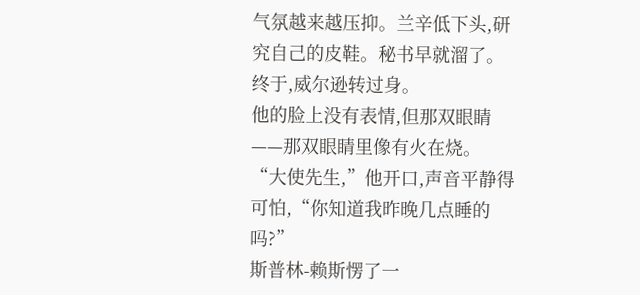气氛越来越压抑。兰辛低下头,研究自己的皮鞋。秘书早就溜了。
终于,威尔逊转过身。
他的脸上没有表情,但那双眼睛——那双眼睛里像有火在烧。
“大使先生,”他开口,声音平静得可怕,“你知道我昨晚几点睡的吗?”
斯普林-赖斯愣了一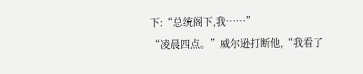下:“总统阁下,我……”
“凌晨四点。”威尔逊打断他,“我看了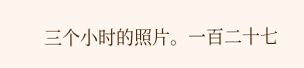三个小时的照片。一百二十七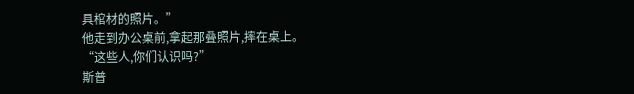具棺材的照片。”
他走到办公桌前,拿起那叠照片,摔在桌上。
“这些人,你们认识吗?”
斯普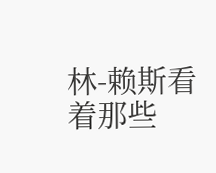林-赖斯看着那些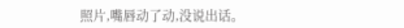照片,嘴唇动了动,没说出话。